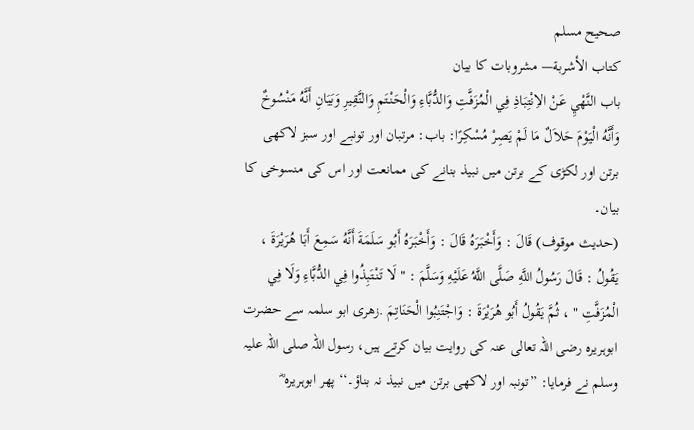صحيح مسلم
كتاب الأشربة— مشروبات کا بیان
باب النَّهْيِ عَنْ الاِنْتِبَاذِ فِي الْمُزَفَّتِ وَالدُّبَّاءِ وَالْحَنْتَمِ وَالنَّقِيرِ وَبَيَانِ أَنَّهُ مَنْسُوخٌ وَأَنَّهُ الْيَوْمَ حَلاَلٌ مَا لَمْ يَصِرْ مُسْكِرًا: باب: مرتبان اور تونبے اور سبز لاکھی برتن اور لکڑی کے برتن میں نبیذ بنانے کی ممانعت اور اس کی منسوخی کا بیان۔
(حديث موقوف) قَالَ : وَأَخْبَرَهُ قَالَ : وَأَخْبَرَهُ أَبُو سَلَمَةَ أَنَّهُ سَمِعَ أَبَا هُرَيْرَةَ ، يَقُولُ : قَالَ رَسُولُ اللَّهِ صَلَّى اللَّهُ عَلَيْهِ وَسَلَّمَ : " لَا تَنْتَبِذُوا فِي الدُّبَّاءِ وَلَا فِي الْمُزَفَّتِ " ، ثُمَّ يَقُولُ أَبُو هُرَيْرَةَ : وَاجْتَنِبُوا الْحَنَاتِمَ .زھری ابو سلمہ سے حضرت ابوہریرہ رضی اللہ تعالی عنہ کی روایت بیان کرتے ہیں، رسول اللہ صلی اللہ علیہ وسلم نے فرمایا: ”تونبہ اور لاکھی برتن میں نبیذ نہ بناؤ۔‘‘ پھر ابوہریرہ ؓ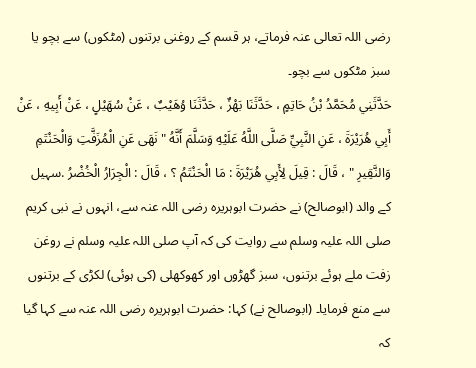رضی اللہ تعالی عنہ فرماتے، ہر قسم کے روغنی برتنوں (مٹکوں) سے بچو یا سبز مٹکوں سے بچو۔
حَدَّثَنِي مُحَمَّدُ بْنُ حَاتِمٍ ، حَدَّثَنَا بَهْزٌ ، حَدَّثَنَا وُهَيْبٌ ، عَنْ سُهَيْلٍ ، عَنْ أَبِيهِ ، عَنْ أَبِي هُرَيْرَةَ ، عَنِ النَّبِيِّ صَلَّى اللَّهُ عَلَيْهِ وَسَلَّمَ أَنَّهُ " نَهَى عَنِ الْمُزَفَّتِ وَالْحَنْتَمِ وَالنَّقِيرِ " ، قَالَ : قِيلَ لِأَبِي هُرَيْرَةَ : مَا الْحَنْتَمُ ؟ ، قَالَ : الْجِرَارُ الْخُضْرُ .سہیل کے والد (ابوصالح) نے حضرت ابوہریرہ رضی اللہ عنہ سے، انہوں نے نبی کریم صلی اللہ علیہ وسلم سے روایت کی کہ آپ صلی اللہ علیہ وسلم نے روغن زفت ملے ہوئے برتنوں، سبز گھڑوں اور کھوکھلی (کی ہوئی) لکڑی کے برتنوں سے منع فرمایا۔ (ابوصالح نے) کہا: حضرت ابوہریرہ رضی اللہ عنہ سے کہا گیا کہ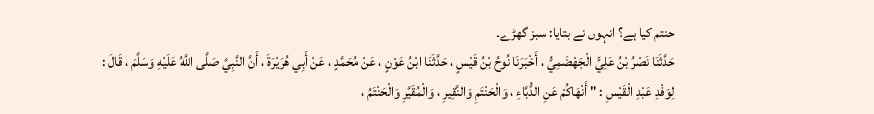حنتم کیا ہے؟ انہوں نے بتایا: سبز گھڑے۔
حَدَّثَنَا نَصْرُ بْنُ عَلِيٍّ الْجَهْضَمِيُّ ، أَخْبَرَنَا نُوحُ بْنُ قَيْسٍ ، حَدَّثَنَا ابْنُ عَوْنٍ ، عَنْ مُحَمَّدٍ ، عَنْ أَبِي هُرَيْرَةَ ، أَنَّ النَّبِيَّ صَلَّى اللَّهُ عَلَيْهِ وَسَلَّمَ ، قَالَ : لِوَفْدِ عَبْدِ الْقَيْسِ : " أَنْهَاكُمْ عَنِ الدُّبَّاءِ ، وَالْحَنْتَمِ وَالنَّقِيرِ ، وَالْمُقَيَّرِ وَالْحَنْتَمُ ،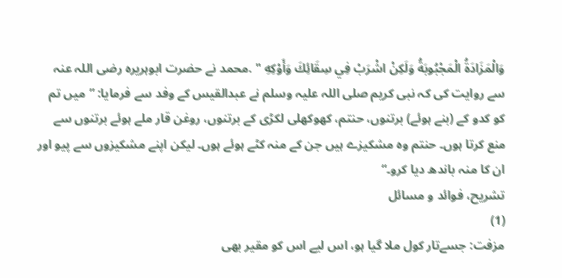وَالْمَزَادَةُ الْمَجْبُوبَةُ وَلَكِنْ اشْرَبْ فِي سِقَائِكَ وَأَوْكِهِ " .محمد نے حضرت ابوہریرہ رضی اللہ عنہ سے روایت کی کہ نبی کریم صلی اللہ علیہ وسلم نے عبدالقیس کے وفد سے فرمایا: ”میں تم کو کدو کے (بنے ہوئے) برتنوں، حنتم، کھوکھلی لکڑی کے برتنوں، روغن قار ملے ہوئے برتنوں سے منع کرتا ہوں۔ حنتم وہ مشکیزے ہیں جن کے منہ کٹے ہوئے ہوں۔ لیکن اپنے مشکیزوں سے پیو اور ان کا منہ باندھ دیا کرو۔“
تشریح، فوائد و مسائل
(1)
مزفت: جسےتار کول ملا گیا ہو، اس لیے اس کو مقير بھی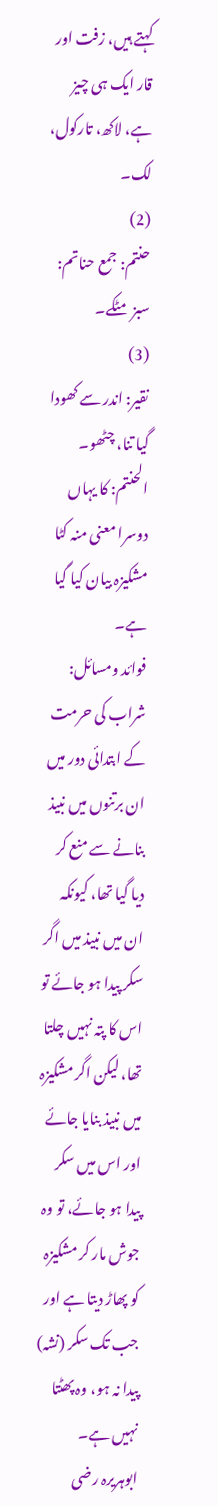کہتے ہیں، زفت اور قار ایک ہی چیز ہے، لاکھ، تارکول، لک۔
(2)
حنتم: جمع حناتم: سبز مٹکے۔
(3)
نقير: اندر سے کھودا گیا تنا، چٹھو۔
الحنتم: کا یہاں دوسرا معنی منہ کٹا مشکیزہ بیان کیا گیا ہے۔
فوائد ومسائل: شراب کی حرمت کے ابتدائی دور میں ان برتنوں میں نبیذ بنانے سے منع کر دیا گیا تھا، کیونکہ ان میں نبیذ میں اگر سکر پیدا ہو جائے تو اس کا پتہ نہیں چلتا تھا، لیکن اگر مشکیزہ میں نبیذ بنایا جائے اور اس میں سکر پیدا ہو جائے، تو وہ جوش مار کر مشکیزہ کو پھاڑ دیتا ہے اور جب تک سکر (نشہ)
پیدا نہ ہو، وہ پھٹتا نہیں ہے۔
ابوہریرہ رضی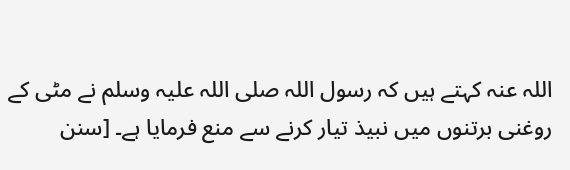اللہ عنہ کہتے ہیں کہ رسول اللہ صلی اللہ علیہ وسلم نے مٹی کے روغنی برتنوں میں نبیذ تیار کرنے سے منع فرمایا ہے۔ [سنن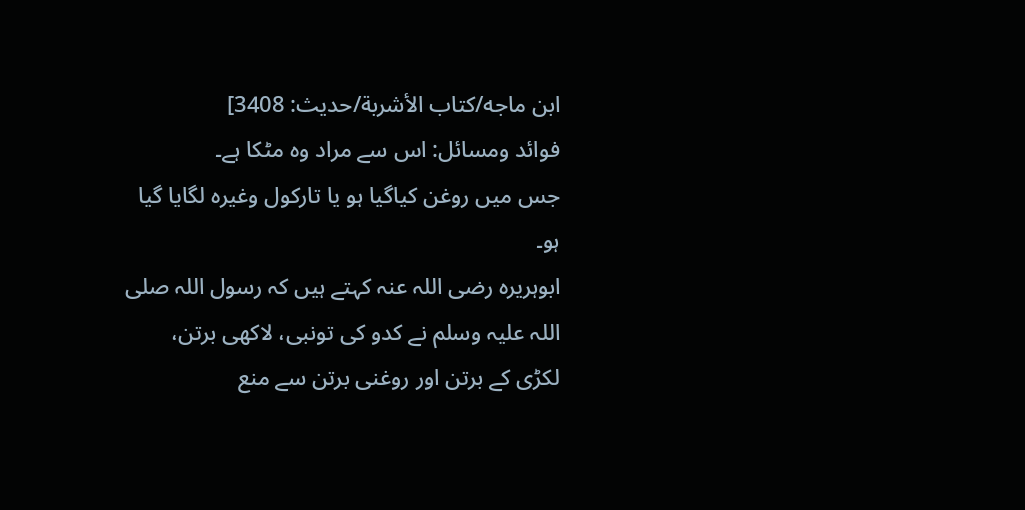ابن ماجه/كتاب الأشربة/حدیث: 3408]
فوائد ومسائل: اس سے مراد وہ مٹکا ہے۔
جس میں روغن کیاگیا ہو یا تارکول وغیرہ لگایا گیا ہو۔
ابوہریرہ رضی اللہ عنہ کہتے ہیں کہ رسول اللہ صلی اللہ علیہ وسلم نے کدو کی تونبی، لاکھی برتن، لکڑی کے برتن اور روغنی برتن سے منع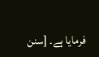فرمایا ہے۔ [سنن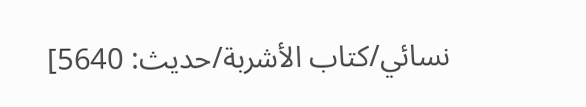نسائي/كتاب الأشربة/حدیث: 5640]